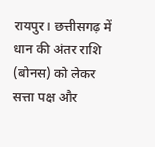रायपुर। छत्तीसगढ़ में धान की अंतर राशि (बोनस) को लेकर सत्ता पक्ष और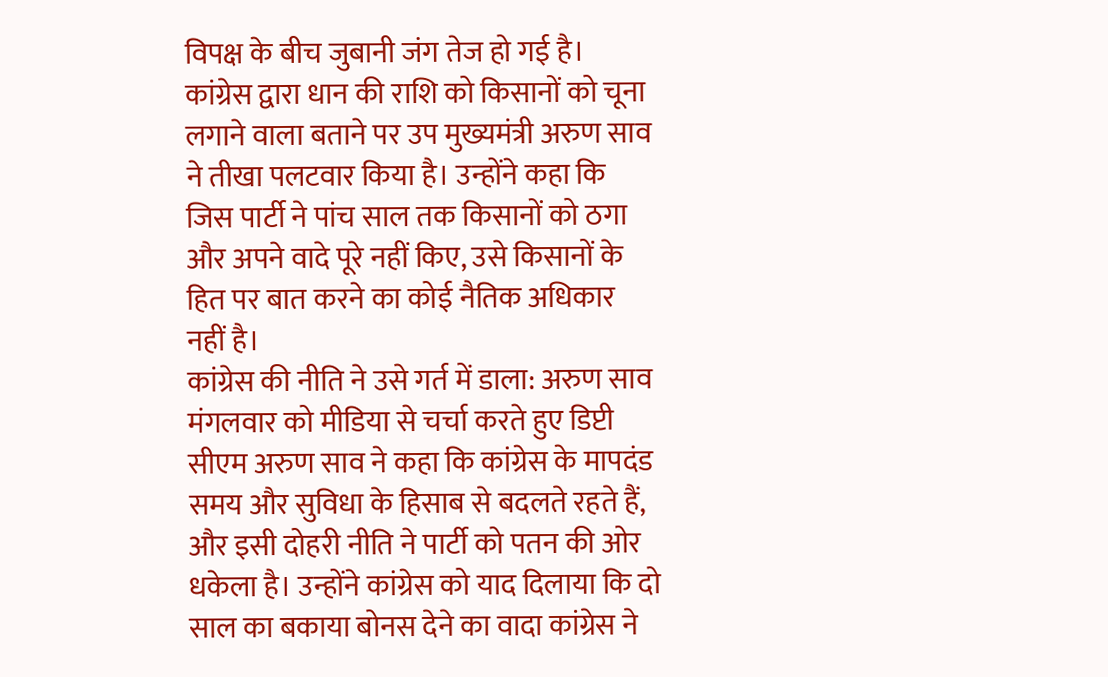विपक्ष के बीच जुबानी जंग तेज हो गई है। कांग्रेस द्वारा धान की राशि को किसानों को चूना लगाने वाला बताने पर उप मुख्यमंत्री अरुण साव ने तीखा पलटवार किया है। उन्होंने कहा कि जिस पार्टी ने पांच साल तक किसानों को ठगा और अपने वादे पूरे नहीं किए, उसे किसानों के हित पर बात करने का कोई नैतिक अधिकार नहीं है।
कांग्रेस की नीति ने उसे गर्त में डाला: अरुण साव
मंगलवार को मीडिया से चर्चा करते हुए डिप्टी सीएम अरुण साव ने कहा कि कांग्रेस के मापदंड समय और सुविधा के हिसाब से बदलते रहते हैं, और इसी दोहरी नीति ने पार्टी को पतन की ओर धकेला है। उन्होंने कांग्रेस को याद दिलाया कि दो साल का बकाया बोनस देने का वादा कांग्रेस ने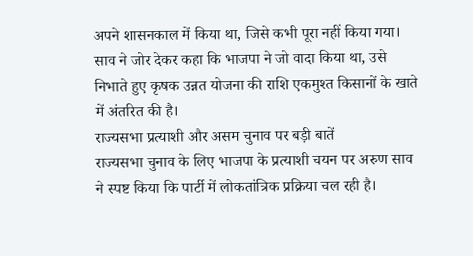अपने शासनकाल में किया था, जिसे कभी पूरा नहीं किया गया। साव ने जोर देकर कहा कि भाजपा ने जो वादा किया था, उसे निभाते हुए कृषक उन्नत योजना की राशि एकमुश्त किसानों के खाते में अंतरित की है।
राज्यसभा प्रत्याशी और असम चुनाव पर बड़ी बातें
राज्यसभा चुनाव के लिए भाजपा के प्रत्याशी चयन पर अरुण साव ने स्पष्ट किया कि पार्टी में लोकतांत्रिक प्रक्रिया चल रही है।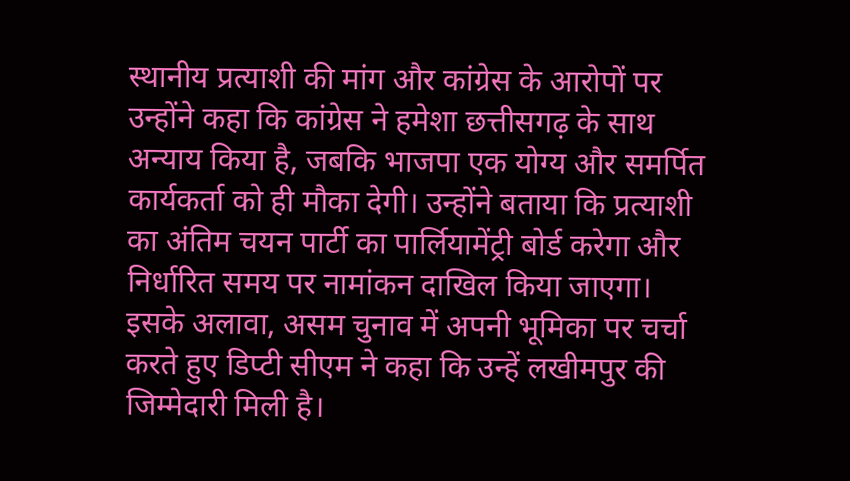स्थानीय प्रत्याशी की मांग और कांग्रेस के आरोपों पर उन्होंने कहा कि कांग्रेस ने हमेशा छत्तीसगढ़ के साथ अन्याय किया है, जबकि भाजपा एक योग्य और समर्पित कार्यकर्ता को ही मौका देगी। उन्होंने बताया कि प्रत्याशी का अंतिम चयन पार्टी का पार्लियामेंट्री बोर्ड करेगा और निर्धारित समय पर नामांकन दाखिल किया जाएगा।
इसके अलावा, असम चुनाव में अपनी भूमिका पर चर्चा करते हुए डिप्टी सीएम ने कहा कि उन्हें लखीमपुर की जिम्मेदारी मिली है।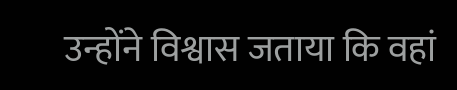उन्होंने विश्वास जताया कि वहां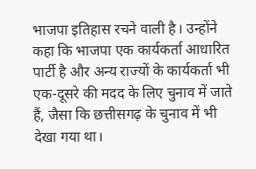भाजपा इतिहास रचने वाली है। उन्होंने कहा कि भाजपा एक कार्यकर्ता आधारित पार्टी है और अन्य राज्यों के कार्यकर्ता भी एक-दूसरे की मदद के लिए चुनाव में जाते हैं, जैसा कि छत्तीसगढ़ के चुनाव में भी देखा गया था।